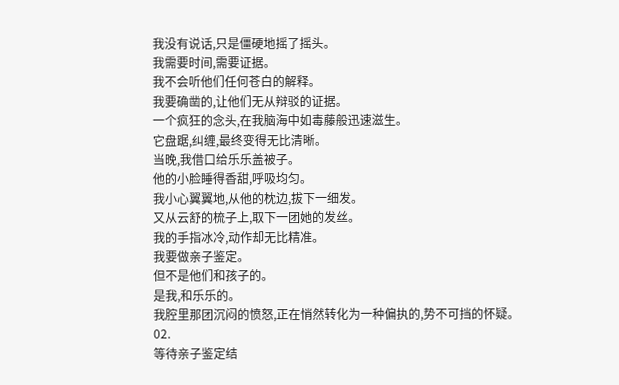我没有说话,只是僵硬地摇了摇头。
我需要时间,需要证据。
我不会听他们任何苍白的解释。
我要确凿的,让他们无从辩驳的证据。
一个疯狂的念头,在我脑海中如毒藤般迅速滋生。
它盘踞,纠缠,最终变得无比清晰。
当晚,我借口给乐乐盖被子。
他的小脸睡得香甜,呼吸均匀。
我小心翼翼地,从他的枕边,拔下一细发。
又从云舒的梳子上,取下一团她的发丝。
我的手指冰冷,动作却无比精准。
我要做亲子鉴定。
但不是他们和孩子的。
是我,和乐乐的。
我腔里那团沉闷的愤怒,正在悄然转化为一种偏执的,势不可挡的怀疑。
02.
等待亲子鉴定结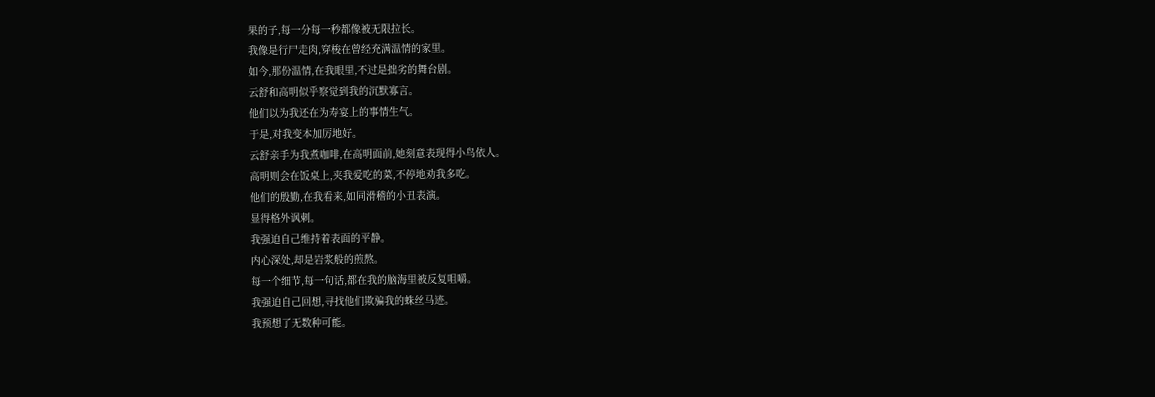果的子,每一分每一秒都像被无限拉长。
我像是行尸走肉,穿梭在曾经充满温情的家里。
如今,那份温情,在我眼里,不过是拙劣的舞台剧。
云舒和高明似乎察觉到我的沉默寡言。
他们以为我还在为寿宴上的事情生气。
于是,对我变本加厉地好。
云舒亲手为我煮咖啡,在高明面前,她刻意表现得小鸟依人。
高明则会在饭桌上,夹我爱吃的菜,不停地劝我多吃。
他们的殷勤,在我看来,如同滑稽的小丑表演。
显得格外讽刺。
我强迫自己维持着表面的平静。
内心深处,却是岩浆般的煎熬。
每一个细节,每一句话,都在我的脑海里被反复咀嚼。
我强迫自己回想,寻找他们欺骗我的蛛丝马迹。
我预想了无数种可能。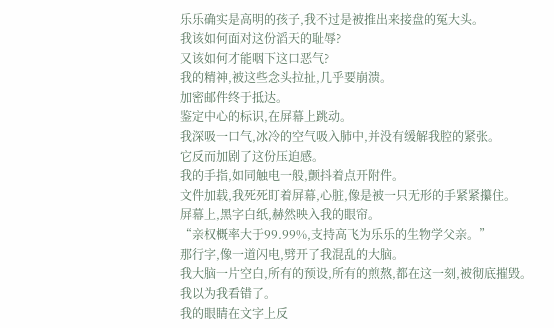乐乐确实是高明的孩子,我不过是被推出来接盘的冤大头。
我该如何面对这份滔天的耻辱?
又该如何才能咽下这口恶气?
我的精神,被这些念头拉扯,几乎要崩溃。
加密邮件终于抵达。
鉴定中心的标识,在屏幕上跳动。
我深吸一口气,冰冷的空气吸入肺中,并没有缓解我腔的紧张。
它反而加剧了这份压迫感。
我的手指,如同触电一般,颤抖着点开附件。
文件加载,我死死盯着屏幕,心脏,像是被一只无形的手紧紧攥住。
屏幕上,黑字白纸,赫然映入我的眼帘。
“亲权概率大于99.99%,支持高飞为乐乐的生物学父亲。”
那行字,像一道闪电,劈开了我混乱的大脑。
我大脑一片空白,所有的预设,所有的煎熬,都在这一刻,被彻底摧毁。
我以为我看错了。
我的眼睛在文字上反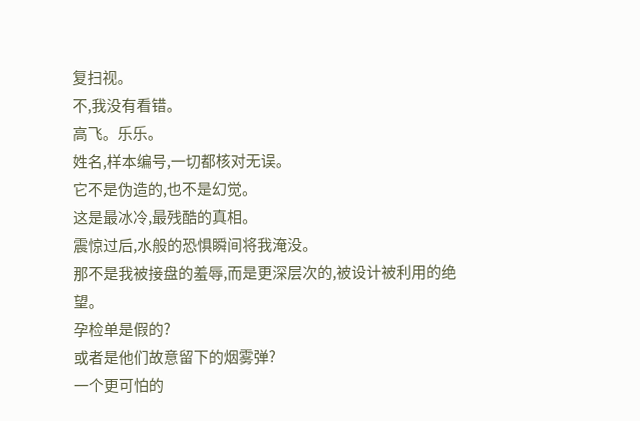复扫视。
不,我没有看错。
高飞。乐乐。
姓名,样本编号,一切都核对无误。
它不是伪造的,也不是幻觉。
这是最冰冷,最残酷的真相。
震惊过后,水般的恐惧瞬间将我淹没。
那不是我被接盘的羞辱,而是更深层次的,被设计被利用的绝望。
孕检单是假的?
或者是他们故意留下的烟雾弹?
一个更可怕的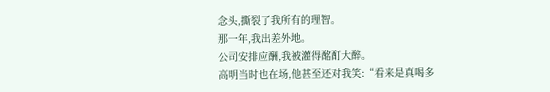念头,撕裂了我所有的理智。
那一年,我出差外地。
公司安排应酬,我被灌得酩酊大醉。
高明当时也在场,他甚至还对我笑:“看来是真喝多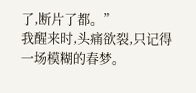了,断片了都。”
我醒来时,头痛欲裂,只记得一场模糊的春梦。